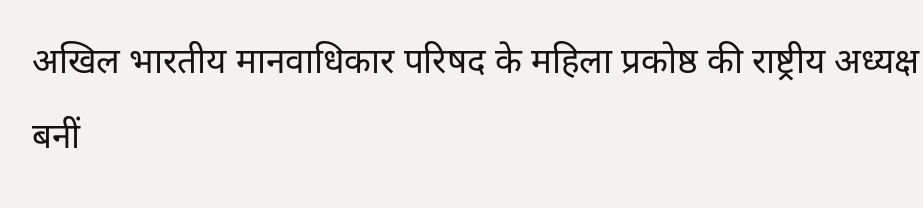अखिल भारतीय मानवाधिकार परिषद के महिला प्रकोष्ठ की राष्ट्रीय अध्यक्ष बनीं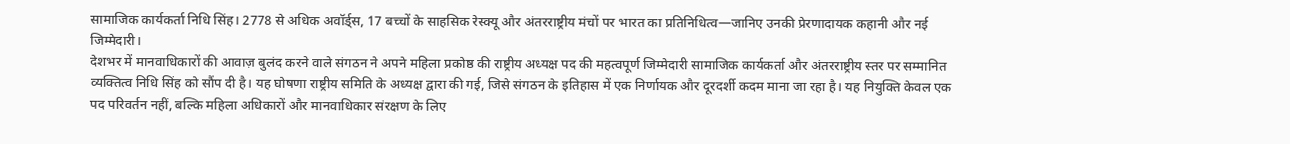सामाजिक कार्यकर्ता निधि सिंह। 2778 से अधिक अवॉर्ड्स, 17 बच्चों के साहसिक रेस्क्यू और अंतरराष्ट्रीय मंचों पर भारत का प्रतिनिधित्व—जानिए उनकी प्रेरणादायक कहानी और नई जिम्मेदारी।
देशभर में मानवाधिकारों की आवाज़ बुलंद करने वाले संगठन ने अपने महिला प्रकोष्ठ की राष्ट्रीय अध्यक्ष पद की महत्वपूर्ण जिम्मेदारी सामाजिक कार्यकर्ता और अंतरराष्ट्रीय स्तर पर सम्मानित व्यक्तित्व निधि सिंह को सौंप दी है। यह घोषणा राष्ट्रीय समिति के अध्यक्ष द्वारा की गई, जिसे संगठन के इतिहास में एक निर्णायक और दूरदर्शी कदम माना जा रहा है। यह नियुक्ति केवल एक पद परिवर्तन नहीं, बल्कि महिला अधिकारों और मानवाधिकार संरक्षण के लिए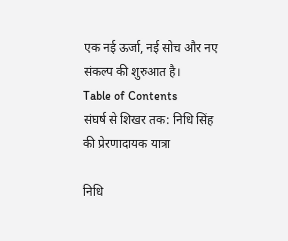एक नई ऊर्जा, नई सोच और नए संकल्प की शुरुआत है।
Table of Contents
संघर्ष से शिखर तक: निधि सिंह की प्रेरणादायक यात्रा

निधि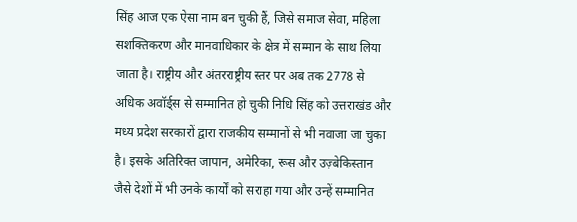सिंह आज एक ऐसा नाम बन चुकी हैं, जिसे समाज सेवा, महिला सशक्तिकरण और मानवाधिकार के क्षेत्र में सम्मान के साथ लिया जाता है। राष्ट्रीय और अंतरराष्ट्रीय स्तर पर अब तक 2778 से अधिक अवॉर्ड्स से सम्मानित हो चुकी निधि सिंह को उत्तराखंड और मध्य प्रदेश सरकारों द्वारा राजकीय सम्मानों से भी नवाजा जा चुका है। इसके अतिरिक्त जापान, अमेरिका, रूस और उज़्बेकिस्तान जैसे देशों में भी उनके कार्यों को सराहा गया और उन्हें सम्मानित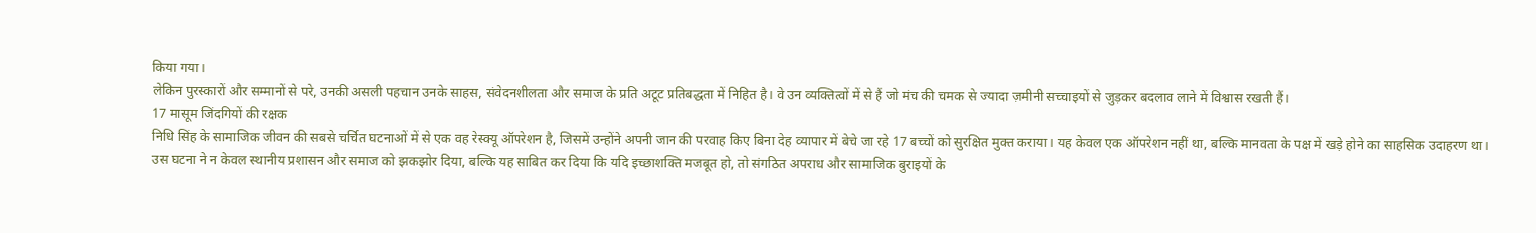किया गया।
लेकिन पुरस्कारों और सम्मानों से परे, उनकी असली पहचान उनके साहस, संवेदनशीलता और समाज के प्रति अटूट प्रतिबद्धता में निहित है। वे उन व्यक्तित्वों में से हैं जो मंच की चमक से ज्यादा ज़मीनी सच्चाइयों से जुड़कर बदलाव लाने में विश्वास रखती हैं।
17 मासूम जिंदगियों की रक्षक
निधि सिंह के सामाजिक जीवन की सबसे चर्चित घटनाओं में से एक वह रेस्क्यू ऑपरेशन है, जिसमें उन्होंने अपनी जान की परवाह किए बिना देह व्यापार में बेचे जा रहे 17 बच्चों को सुरक्षित मुक्त कराया। यह केवल एक ऑपरेशन नहीं था, बल्कि मानवता के पक्ष में खड़े होने का साहसिक उदाहरण था।
उस घटना ने न केवल स्थानीय प्रशासन और समाज को झकझोर दिया, बल्कि यह साबित कर दिया कि यदि इच्छाशक्ति मजबूत हो, तो संगठित अपराध और सामाजिक बुराइयों के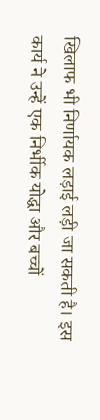खिलाफ भी निर्णायक लड़ाई लड़ी जा सकती है। इस कार्य ने उन्हें एक निर्भीक योद्धा और बच्चों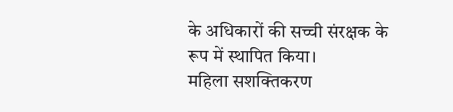के अधिकारों की सच्ची संरक्षक के रूप में स्थापित किया।
महिला सशक्तिकरण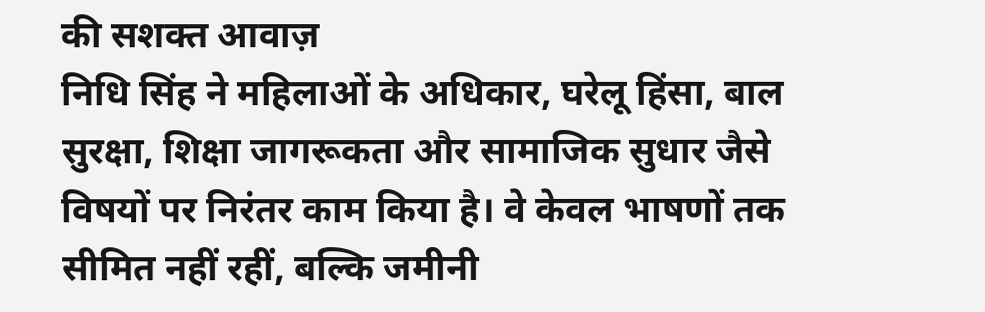की सशक्त आवाज़
निधि सिंह ने महिलाओं के अधिकार, घरेलू हिंसा, बाल सुरक्षा, शिक्षा जागरूकता और सामाजिक सुधार जैसे विषयों पर निरंतर काम किया है। वे केवल भाषणों तक सीमित नहीं रहीं, बल्कि जमीनी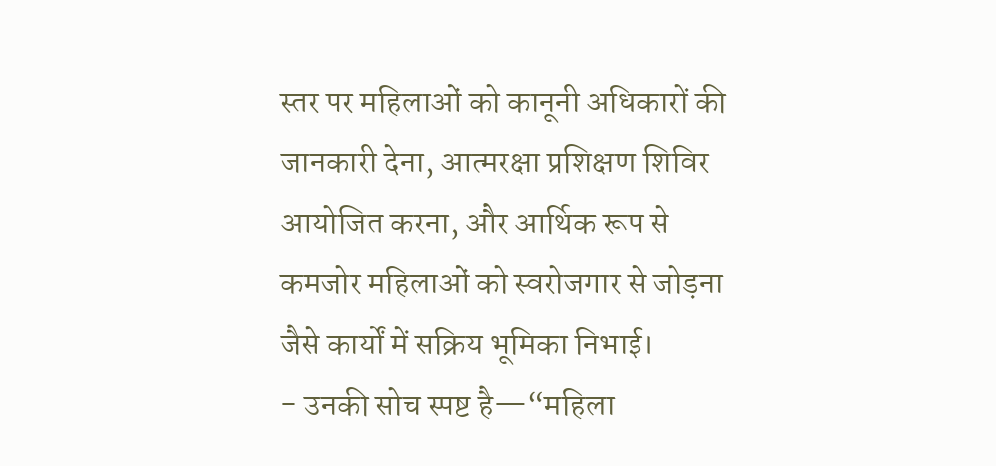स्तर पर महिलाओं को कानूनी अधिकारों की जानकारी देना, आत्मरक्षा प्रशिक्षण शिविर आयोजित करना, और आर्थिक रूप से कमजोर महिलाओं को स्वरोजगार से जोड़ना जैसे कार्यों में सक्रिय भूमिका निभाई।
- उनकी सोच स्पष्ट है—“महिला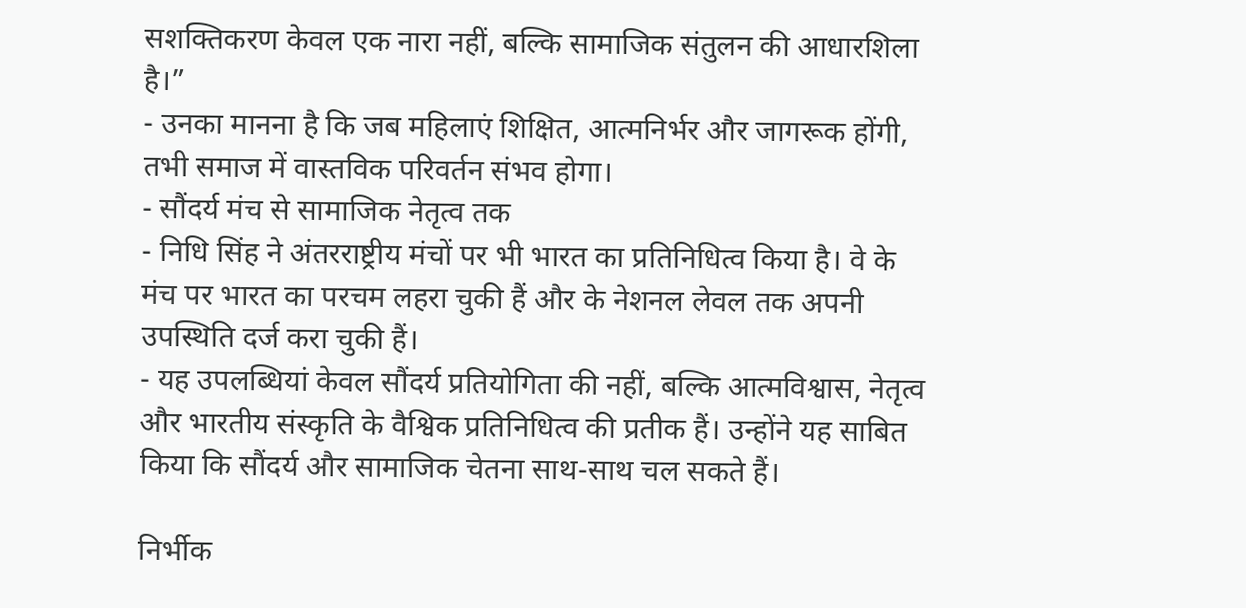सशक्तिकरण केवल एक नारा नहीं, बल्कि सामाजिक संतुलन की आधारशिला है।”
- उनका मानना है कि जब महिलाएं शिक्षित, आत्मनिर्भर और जागरूक होंगी, तभी समाज में वास्तविक परिवर्तन संभव होगा।
- सौंदर्य मंच से सामाजिक नेतृत्व तक
- निधि सिंह ने अंतरराष्ट्रीय मंचों पर भी भारत का प्रतिनिधित्व किया है। वे के मंच पर भारत का परचम लहरा चुकी हैं और के नेशनल लेवल तक अपनी उपस्थिति दर्ज करा चुकी हैं।
- यह उपलब्धियां केवल सौंदर्य प्रतियोगिता की नहीं, बल्कि आत्मविश्वास, नेतृत्व और भारतीय संस्कृति के वैश्विक प्रतिनिधित्व की प्रतीक हैं। उन्होंने यह साबित किया कि सौंदर्य और सामाजिक चेतना साथ-साथ चल सकते हैं।

निर्भीक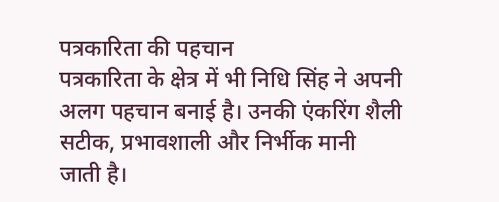पत्रकारिता की पहचान
पत्रकारिता के क्षेत्र में भी निधि सिंह ने अपनी अलग पहचान बनाई है। उनकी एंकरिंग शैली सटीक, प्रभावशाली और निर्भीक मानी जाती है।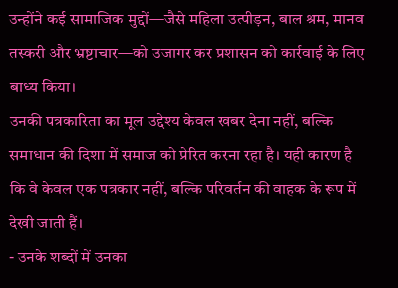उन्होंने कई सामाजिक मुद्दों—जैसे महिला उत्पीड़न, बाल श्रम, मानव तस्करी और भ्रष्टाचार—को उजागर कर प्रशासन को कार्रवाई के लिए बाध्य किया।
उनकी पत्रकारिता का मूल उद्देश्य केवल खबर देना नहीं, बल्कि समाधान की दिशा में समाज को प्रेरित करना रहा है। यही कारण है कि वे केवल एक पत्रकार नहीं, बल्कि परिवर्तन की वाहक के रूप में देखी जाती हैं।
- उनके शब्दों में उनका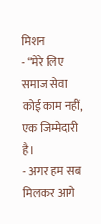मिशन
- “मेरे लिए समाज सेवा कोई काम नहीं, एक जिम्मेदारी है।
- अगर हम सब मिलकर आगे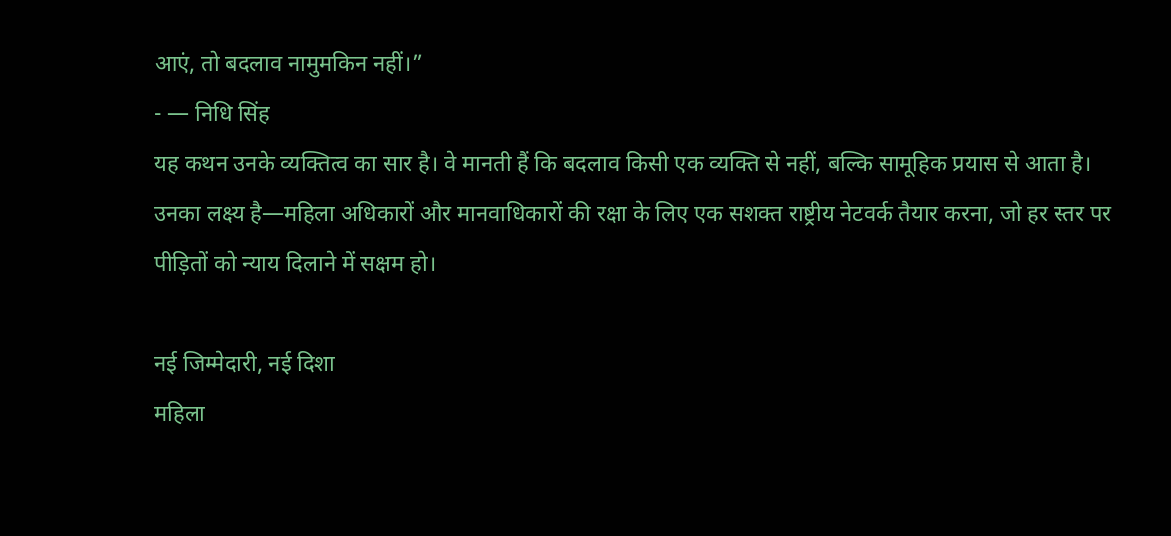आएं, तो बदलाव नामुमकिन नहीं।”
- — निधि सिंह
यह कथन उनके व्यक्तित्व का सार है। वे मानती हैं कि बदलाव किसी एक व्यक्ति से नहीं, बल्कि सामूहिक प्रयास से आता है। उनका लक्ष्य है—महिला अधिकारों और मानवाधिकारों की रक्षा के लिए एक सशक्त राष्ट्रीय नेटवर्क तैयार करना, जो हर स्तर पर पीड़ितों को न्याय दिलाने में सक्षम हो।

नई जिम्मेदारी, नई दिशा
महिला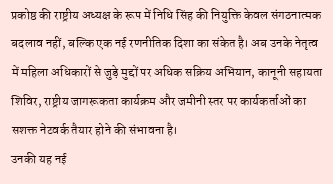प्रकोष्ठ की राष्ट्रीय अध्यक्ष के रूप में निधि सिंह की नियुक्ति केवल संगठनात्मक बदलाव नहीं, बल्कि एक नई रणनीतिक दिशा का संकेत है। अब उनके नेतृत्व में महिला अधिकारों से जुड़े मुद्दों पर अधिक सक्रिय अभियान, कानूनी सहायता शिविर, राष्ट्रीय जागरूकता कार्यक्रम और जमीनी स्तर पर कार्यकर्ताओं का सशक्त नेटवर्क तैयार होने की संभावना है।
उनकी यह नई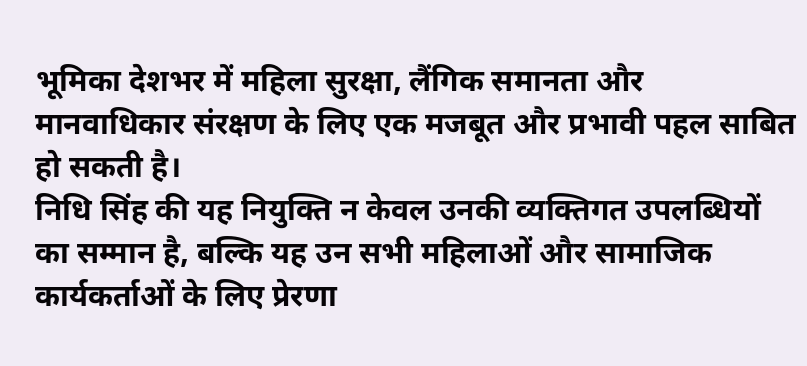भूमिका देशभर में महिला सुरक्षा, लैंगिक समानता और मानवाधिकार संरक्षण के लिए एक मजबूत और प्रभावी पहल साबित हो सकती है।
निधि सिंह की यह नियुक्ति न केवल उनकी व्यक्तिगत उपलब्धियों का सम्मान है, बल्कि यह उन सभी महिलाओं और सामाजिक कार्यकर्ताओं के लिए प्रेरणा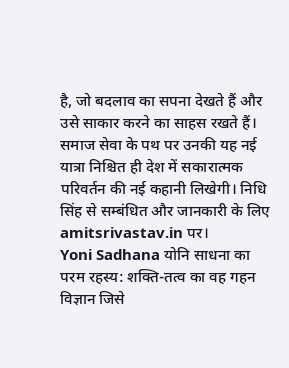है, जो बदलाव का सपना देखते हैं और उसे साकार करने का साहस रखते हैं।
समाज सेवा के पथ पर उनकी यह नई यात्रा निश्चित ही देश में सकारात्मक परिवर्तन की नई कहानी लिखेगी। निधि सिंह से सम्बंधित और जानकारी के लिए amitsrivastav.in पर।
Yoni Sadhana योनि साधना का परम रहस्य: शक्ति-तत्व का वह गहन विज्ञान जिसे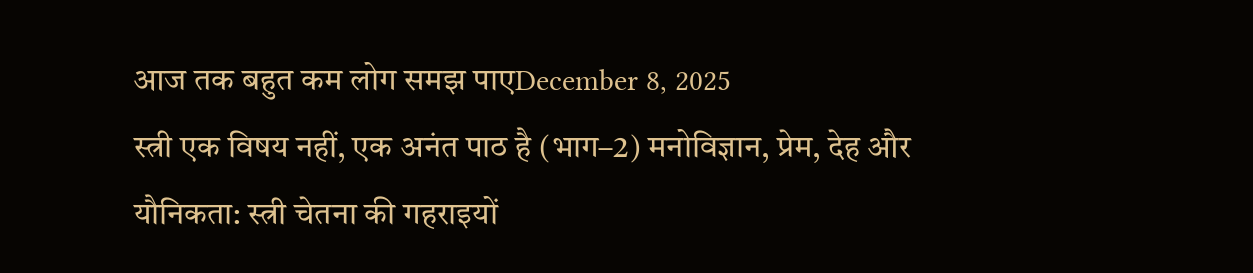आज तक बहुत कम लोग समझ पाएDecember 8, 2025
स्त्री एक विषय नहीं, एक अनंत पाठ है (भाग–2) मनोविज्ञान, प्रेम, देह और यौनिकता: स्त्री चेतना की गहराइयों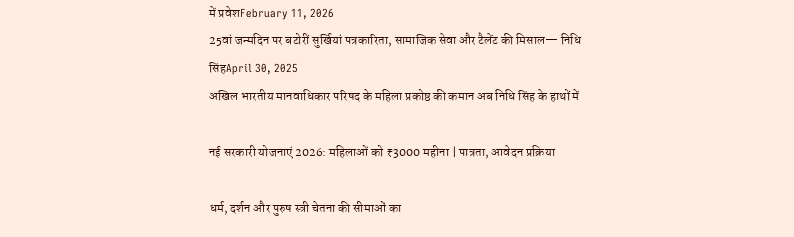में प्रवेशFebruary 11, 2026
25वां जन्मदिन पर बटोरीं सुर्खियां पत्रकारिता, सामाजिक सेवा और टैलेंट की मिसाल— निधि सिंहApril 30, 2025
अखिल भारतीय मानवाधिकार परिषद के महिला प्रकोष्ठ की कमान अब निधि सिंह के हाथों में

नई सरकारी योजनाएं 2026: महिलाओं को ₹3000 महीना | पात्रता, आवेदन प्रक्रिया

धर्म, दर्शन और पुरुष स्त्री चेतना की सीमाओं का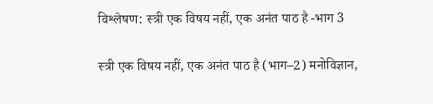विश्लेषण: स्त्री एक विषय नहीं, एक अनंत पाठ है -भाग 3

स्त्री एक विषय नहीं, एक अनंत पाठ है (भाग–2) मनोविज्ञान,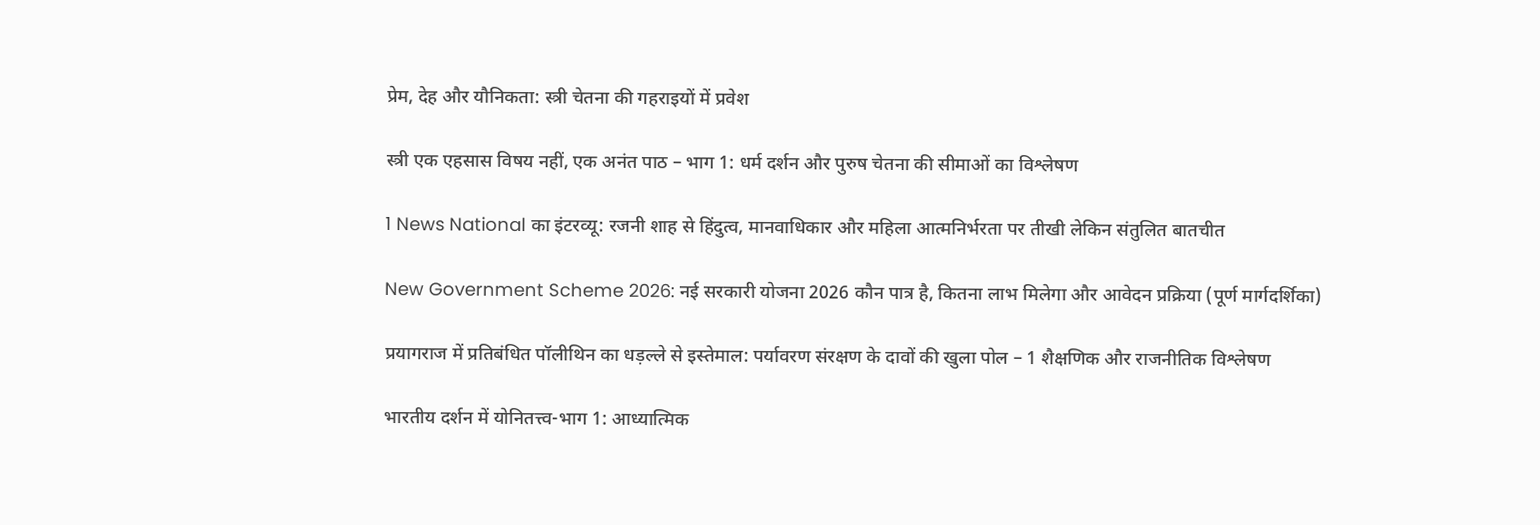प्रेम, देह और यौनिकता: स्त्री चेतना की गहराइयों में प्रवेश

स्त्री एक एहसास विषय नहीं, एक अनंत पाठ – भाग 1: धर्म दर्शन और पुरुष चेतना की सीमाओं का विश्लेषण

1 News National का इंटरव्यू: रजनी शाह से हिंदुत्व, मानवाधिकार और महिला आत्मनिर्भरता पर तीखी लेकिन संतुलित बातचीत

New Government Scheme 2026: नई सरकारी योजना 2026 कौन पात्र है, कितना लाभ मिलेगा और आवेदन प्रक्रिया (पूर्ण मार्गदर्शिका)

प्रयागराज में प्रतिबंधित पॉलीथिन का धड़ल्ले से इस्तेमाल: पर्यावरण संरक्षण के दावों की खुला पोल – 1 शैक्षणिक और राजनीतिक विश्लेषण

भारतीय दर्शन में योनितत्त्व-भाग 1: आध्यात्मिक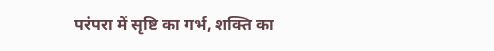परंपरा में सृष्टि का गर्भ, शक्ति का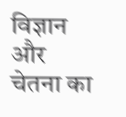विज्ञान और चेतना का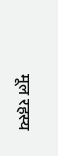मूल रहस्य